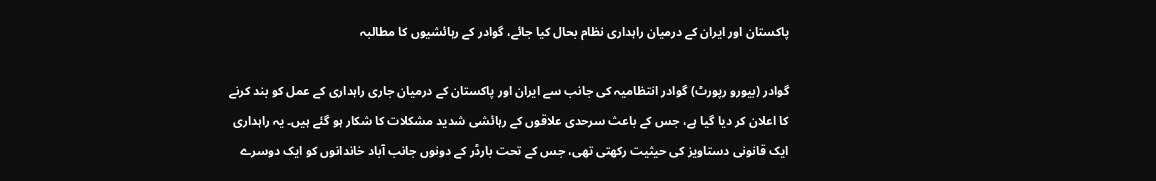پاکستان اور ایران کے درمیان راہداری نظام بحال کیا جائے، گوادر کے رہائشیوں کا مطالبہ

گوادر (بیورو رپورٹ) گوادر انتظامیہ کی جانب سے ایران اور پاکستان کے درمیان جاری راہداری کے عمل کو بند کرنے کا اعلان کر دیا گیا ہے، جس کے باعث سرحدی علاقوں کے رہائشی شدید مشکلات کا شکار ہو گئے ہیں۔ یہ راہداری ایک قانونی دستاویز کی حیثیت رکھتی تھی، جس کے تحت بارڈر کے دونوں جانب آباد خاندانوں کو ایک دوسرے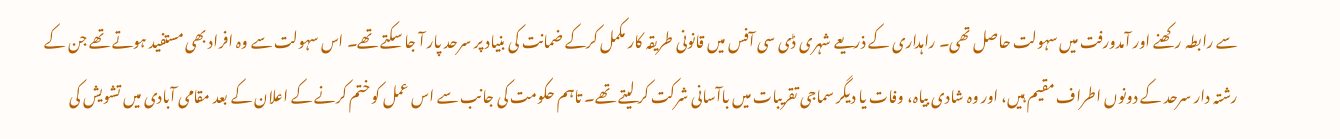سے رابطہ رکھنے اور آمدورفت میں سہولت حاصل تھی۔ راہداری کے ذریعے شہری ڈی سی آفس میں قانونی طریقہ کار مکمل کرکے ضمانت کی بنیاد پر سرحد پار آ جا سکتے تھے۔ اس سہولت سے وہ افراد بھی مستفید ہوتے تھے جن کے رشتہ دار سرحد کے دونوں اطراف مقیم ہیں، اور وہ شادی بیاہ، وفات یا دیگر سماجی تقریبات میں باآسانی شرکت کر لیتے تھے۔ تاہم حکومت کی جانب سے اس عمل کو ختم کرنے کے اعلان کے بعد مقامی آبادی میں تشویش کی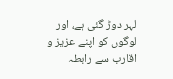لہر دوڑ گئی ہے، اور لوگوں کو اپنے عزیز و اقارب سے رابطہ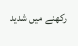رکھنے میں شدید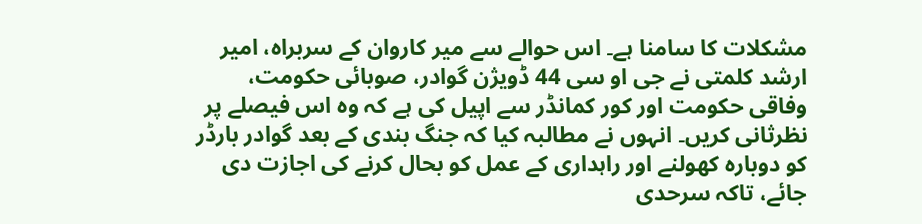مشکلات کا سامنا ہے۔ اس حوالے سے میر کاروان کے سربراہ، امیر ارشد کلمتی نے جی او سی 44 ڈویژن گوادر، صوبائی حکومت، وفاقی حکومت اور کور کمانڈر سے اپیل کی ہے کہ وہ اس فیصلے پر نظرثانی کریں۔ انہوں نے مطالبہ کیا کہ جنگ بندی کے بعد گوادر بارڈر کو دوبارہ کھولنے اور راہداری کے عمل کو بحال کرنے کی اجازت دی جائے، تاکہ سرحدی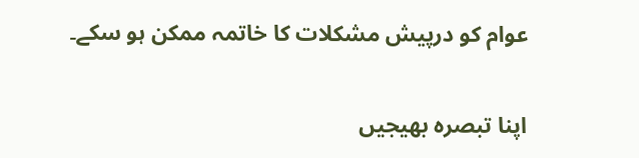عوام کو درپیش مشکلات کا خاتمہ ممکن ہو سکے۔

اپنا تبصرہ بھیجیں